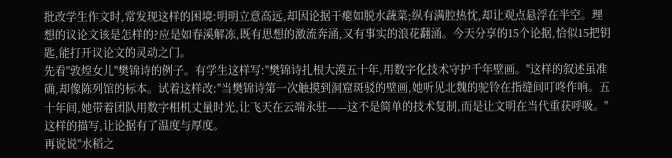批改学生作文时,常发现这样的困境:明明立意高远,却因论据干瘪如脱水蔬菜;纵有满腔热忱,却让观点悬浮在半空。理想的议论文该是怎样的?应是如春溪解冻,既有思想的激流奔涌,又有事实的浪花翻涌。今天分享的15个论据,恰似15把钥匙,能打开议论文的灵动之门。
先看"敦煌女儿"樊锦诗的例子。有学生这样写:"樊锦诗扎根大漠五十年,用数字化技术守护千年壁画。"这样的叙述虽准确,却像陈列馆的标本。试着这样改:"当樊锦诗第一次触摸到洞窟斑驳的壁画,她听见北魏的驼铃在指缝间叮咚作响。五十年间,她带着团队用数字相机丈量时光,让飞天在云端永驻——这不是简单的技术复制,而是让文明在当代重获呼吸。"这样的描写,让论据有了温度与厚度。
再说说"水稻之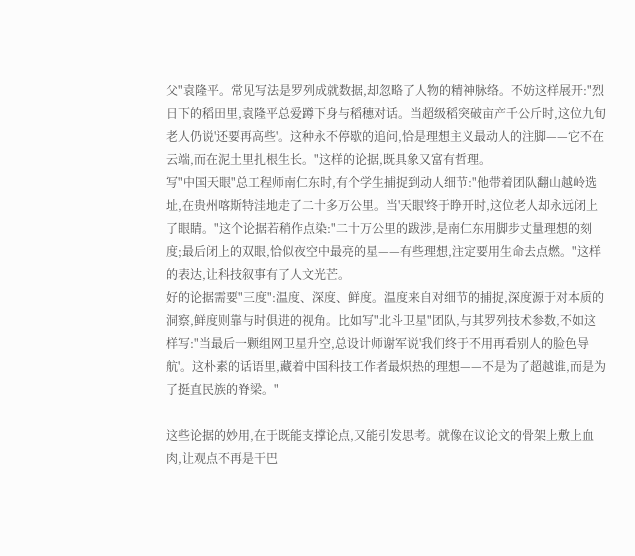父"袁隆平。常见写法是罗列成就数据,却忽略了人物的精神脉络。不妨这样展开:"烈日下的稻田里,袁隆平总爱蹲下身与稻穗对话。当超级稻突破亩产千公斤时,这位九旬老人仍说'还要再高些'。这种永不停歇的追问,恰是理想主义最动人的注脚——它不在云端,而在泥土里扎根生长。"这样的论据,既具象又富有哲理。
写"中国天眼"总工程师南仁东时,有个学生捕捉到动人细节:"他带着团队翻山越岭选址,在贵州喀斯特洼地走了二十多万公里。当'天眼'终于睁开时,这位老人却永远闭上了眼睛。"这个论据若稍作点染:"二十万公里的跋涉,是南仁东用脚步丈量理想的刻度;最后闭上的双眼,恰似夜空中最亮的星——有些理想,注定要用生命去点燃。"这样的表达,让科技叙事有了人文光芒。
好的论据需要"三度":温度、深度、鲜度。温度来自对细节的捕捉,深度源于对本质的洞察,鲜度则靠与时俱进的视角。比如写"北斗卫星"团队,与其罗列技术参数,不如这样写:"当最后一颗组网卫星升空,总设计师谢军说'我们终于不用再看别人的脸色导航'。这朴素的话语里,藏着中国科技工作者最炽热的理想——不是为了超越谁,而是为了挺直民族的脊梁。"

这些论据的妙用,在于既能支撑论点,又能引发思考。就像在议论文的骨架上敷上血肉,让观点不再是干巴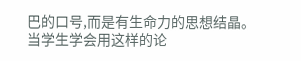巴的口号,而是有生命力的思想结晶。当学生学会用这样的论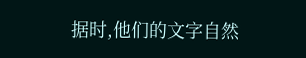据时,他们的文字自然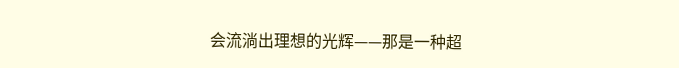会流淌出理想的光辉——那是一种超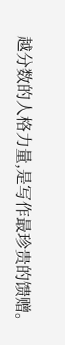越分数的人格力量,是写作最珍贵的馈赠。